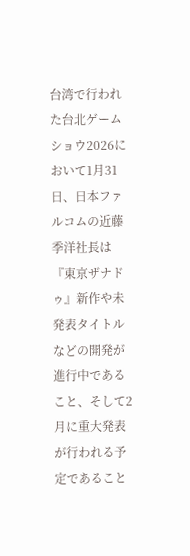台湾で行われた台北ゲームショウ2026において1月31日、日本ファルコムの近藤季洋社長は『東亰ザナドゥ』新作や未発表タイトルなどの開発が進行中であること、そして2月に重大発表が行われる予定であること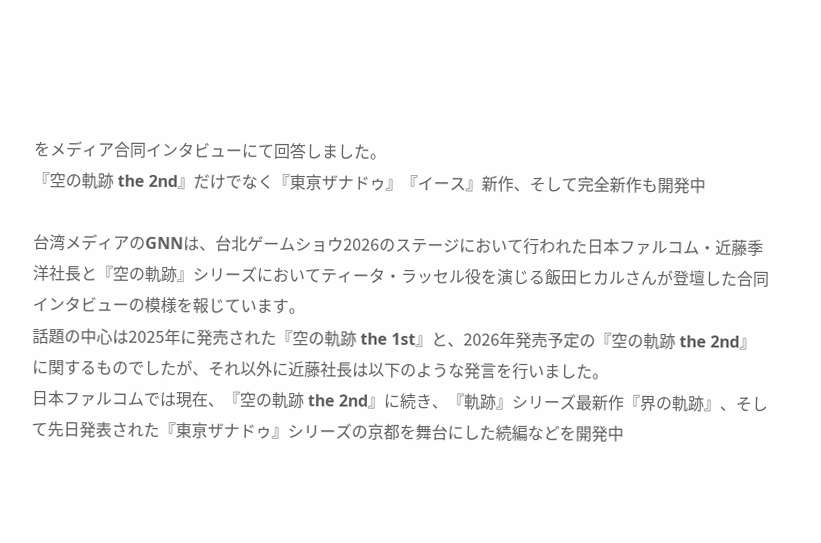をメディア合同インタビューにて回答しました。
『空の軌跡 the 2nd』だけでなく『東亰ザナドゥ』『イース』新作、そして完全新作も開発中

台湾メディアのGNNは、台北ゲームショウ2026のステージにおいて行われた日本ファルコム・近藤季洋社長と『空の軌跡』シリーズにおいてティータ・ラッセル役を演じる飯田ヒカルさんが登壇した合同インタビューの模様を報じています。
話題の中心は2025年に発売された『空の軌跡 the 1st』と、2026年発売予定の『空の軌跡 the 2nd』に関するものでしたが、それ以外に近藤社長は以下のような発言を行いました。
日本ファルコムでは現在、『空の軌跡 the 2nd』に続き、『軌跡』シリーズ最新作『界の軌跡』、そして先日発表された『東亰ザナドゥ』シリーズの京都を舞台にした続編などを開発中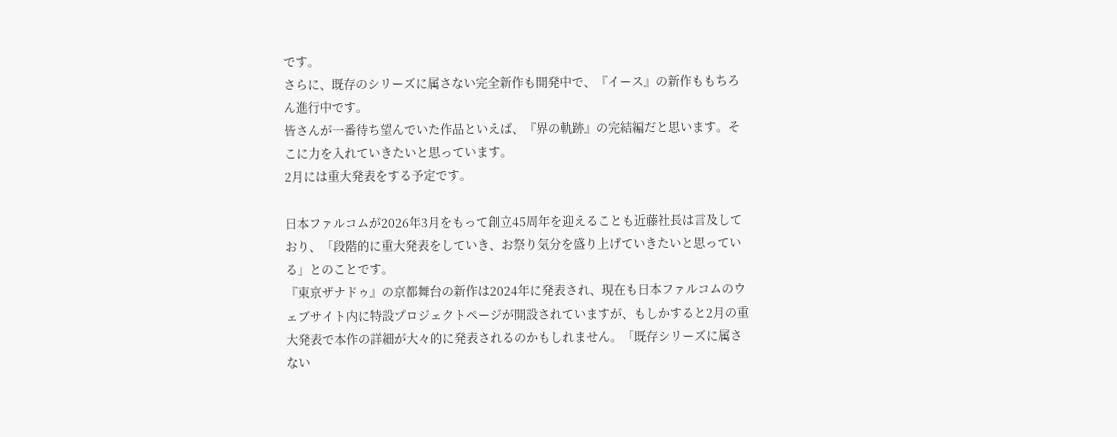です。
さらに、既存のシリーズに属さない完全新作も開発中で、『イース』の新作ももちろん進行中です。
皆さんが一番待ち望んでいた作品といえば、『界の軌跡』の完結編だと思います。そこに力を入れていきたいと思っています。
2月には重大発表をする予定です。

日本ファルコムが2026年3月をもって創立45周年を迎えることも近藤社長は言及しており、「段階的に重大発表をしていき、お祭り気分を盛り上げていきたいと思っている」とのことです。
『東亰ザナドゥ』の京都舞台の新作は2024年に発表され、現在も日本ファルコムのウェブサイト内に特設プロジェクトページが開設されていますが、もしかすると2月の重大発表で本作の詳細が大々的に発表されるのかもしれません。「既存シリーズに属さない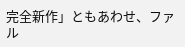完全新作」ともあわせ、ファル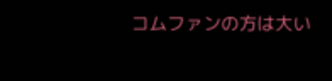コムファンの方は大い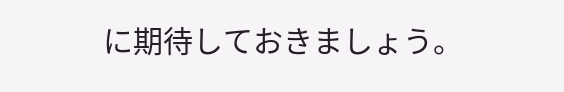に期待しておきましょう。